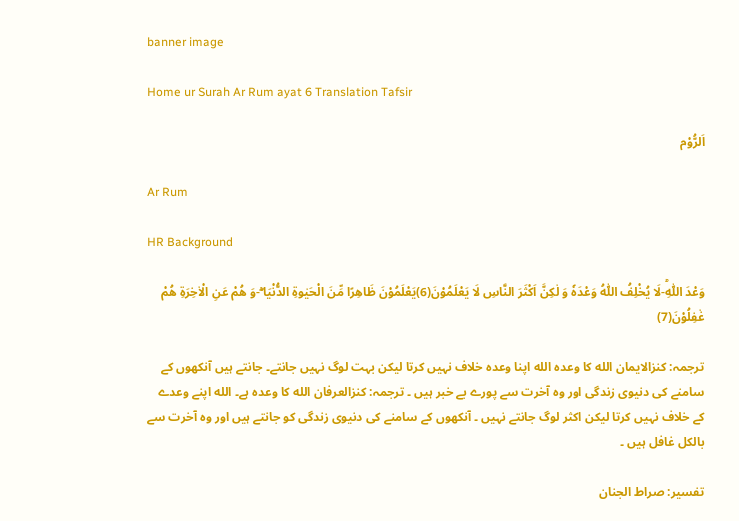banner image

Home ur Surah Ar Rum ayat 6 Translation Tafsir

اَلرُّوْم

Ar Rum

HR Background

وَعْدَ اللّٰهِؕ-لَا یُخْلِفُ اللّٰهُ وَعْدَهٗ وَ لٰكِنَّ اَكْثَرَ النَّاسِ لَا یَعْلَمُوْنَ(6)یَعْلَمُوْنَ ظَاهِرًا مِّنَ الْحَیٰوةِ الدُّنْیَا ۚۖ-وَ هُمْ عَنِ الْاٰخِرَةِ هُمْ غٰفِلُوْنَ(7)

ترجمہ: کنزالایمان الله کا وعدہ الله اپنا وعدہ خلاف نہیں کرتا لیکن بہت لوگ نہیں جانتے۔ جانتے ہیں آنکھوں کے سامنے کی دنیوی زندگی اور وہ آخرت سے پورے بے خبر ہیں ۔ ترجمہ: کنزالعرفان الله کا وعدہ ہے۔ الله اپنے وعدے کے خلاف نہیں کرتا لیکن اکثر لوگ جانتے نہیں ۔ آنکھوں کے سامنے کی دنیوی زندگی کو جانتے ہیں اور وہ آخرت سے بالکل غافل ہیں ۔

تفسیر: صراط الجنان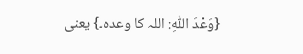{وَعْدَ اللّٰهِ: اللہ کا وعدہ۔} یعنی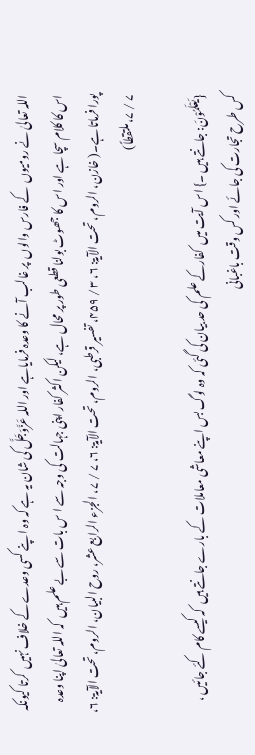اللہ تعالیٰ نے رومیوں  کے فارس والوں  پر غالب آنے کا وعدہ فرمایاہے اور اللہ عَزَّوَجَلَّ کی شان یہ ہے کہ وہ ا پنے کسی وعدے کے خلاف نہیں  کرتا کیونکہ اس کا کلام سچا ہے اور اس کا جھوٹ بولنا قطعی طور پر محال ہے، لیکن اکثر کفار اپنی جہالت کی وجہ سے ا س بات سے بے علم ہیں  کہ اللہ تعالیٰ اپنا وعدہ پورا فرماتا ہے۔( خازن، الروم، تحت الآیۃ: ۶، ۳ / ۴۵۹، تفسیر قرطبی، الروم، تحت الآیۃ: ۶، ۷ / ۷، الجزء الرابع عشر، روح البیان، الروم، تحت الآیۃ: ۶، ۷ / ۷، ملتقطاً)

{یَعْلَمُوْنَ: جانتے ہیں ۔} اس آیت میں  کفارکے علم کی حد بیان کی گئی کہ وہ لوگ بس اپنے معاشی معاملات کے بارے جانتے ہیں  کہ کیسے کام کئے جائیں ، کس طرح تجارت کی جائے اور کس وقت باغبانی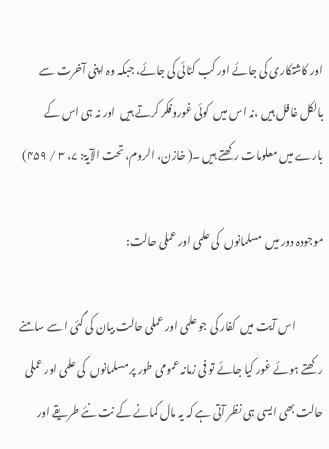اور کاشتکاری کی جائے اور کب کٹائی کی جائے، جبکہ وہ اپنی آخرت سے بالکل غافل ہیں ،نہ اس میں  کوئی غوروفکر کرتے ہیں  اور نہ ہی اس کے بارے میں معلومات رکھتے ہیں ۔( خازن، الروم، تحت الآیۃ: ۷، ۳ / ۴۵۹)

موجودہ دور میں  مسلمانوں  کی علمی اور عملی حالت:

             اس آیت میں  کفار کی جو علمی اور عملی حالت بیان کی گئی ا سے سامنے رکھتے ہوئے غور کیا جائے تو فی زمانہ عمومی طور پر مسلمانوں  کی علمی اور عملی حالت بھی ایسی ہی نظر آتی ہے کہ یہ مال کمانے کے نت نئے طریقے اور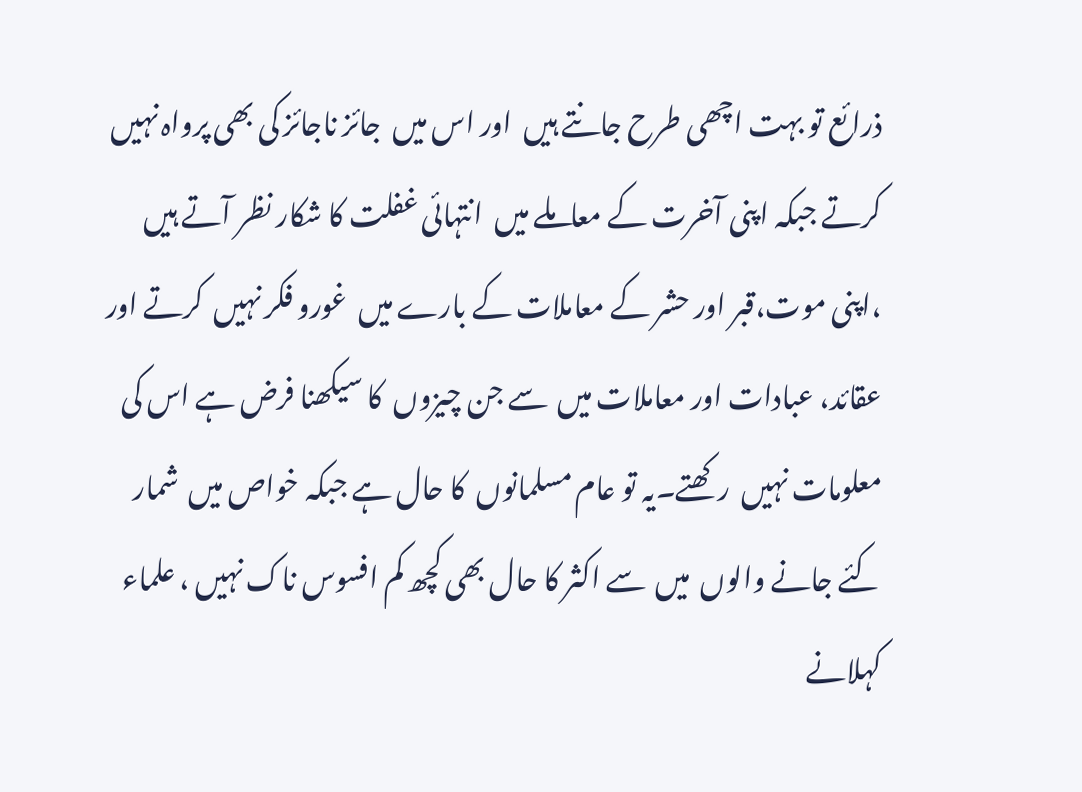ذرائع تو بہت اچھی طرح جانتے ہیں  اور اس میں  جائز ناجائز کی بھی پرواہ نہیں  کرتے جبکہ اپنی آخرت کے معاملے میں  انتہائی غفلت کا شکار نظر آتے ہیں ،اپنی موت،قبر اور حشر کے معاملات کے بارے میں  غورو فکر نہیں  کرتے اور عقائد، عبادات اور معاملات میں  سے جن چیزوں  کا سیکھنا فرض ہے اس کی معلومات نہیں  رکھتے۔یہ تو عام مسلمانوں  کا حال ہے جبکہ خواص میں  شمار کئے جانے والوں  میں  سے اکثر کا حال بھی کچھ کم افسوس ناک نہیں ، علماء کہلانے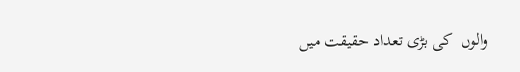والوں  کی بڑی تعداد حقیقت میں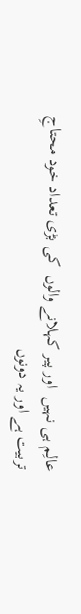عالِم ہی نہیں  اور پیر کہلانے والوں  کی بڑی تعداد خود محتاجِ تربیت ہے اور یہ دونوں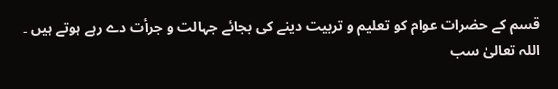قسم کے حضرات عوام کو تعلیم و تربیت دینے کی بجائے جہالت و جرأت دے رہے ہوتے ہیں ۔ اللہ تعالیٰ سب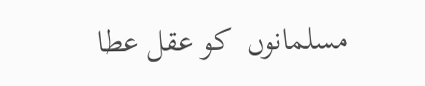مسلمانوں  کو عقل عطا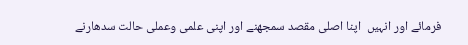فرمائے اور انہیں  اپنا اصلی مقصد سمجھنے اور اپنی علمی وعملی حالت سدھارنے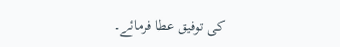کی توفیق عطا فرمائے۔